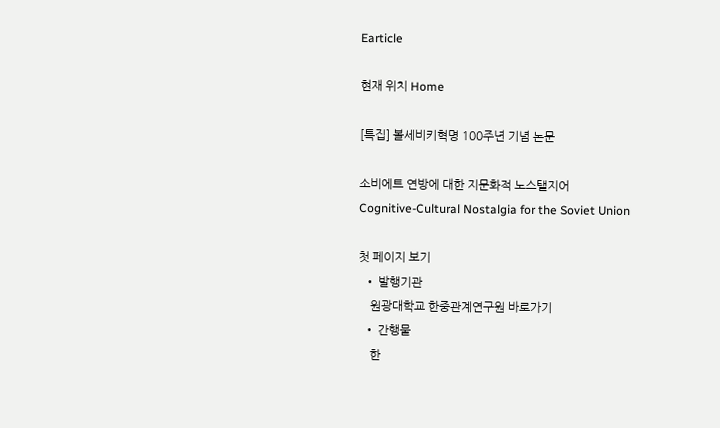Earticle

현재 위치 Home

[특집] 볼세비키혁명 100주년 기념 논문

소비에트 연방에 대한 지문화적 노스탤지어
Cognitive-Cultural Nostalgia for the Soviet Union

첫 페이지 보기
  • 발행기관
    원광대학교 한중관계연구원 바로가기
  • 간행물
    한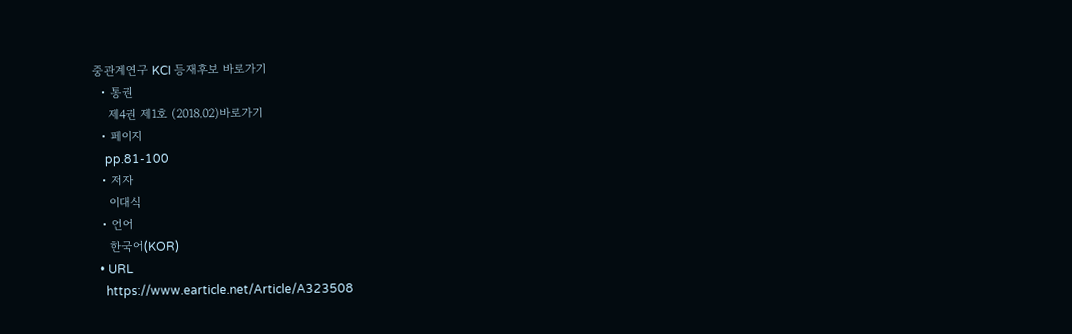중관계연구 KCI 등재후보 바로가기
  • 통권
    제4권 제1호 (2018.02)바로가기
  • 페이지
    pp.81-100
  • 저자
    이대식
  • 언어
    한국어(KOR)
  • URL
    https://www.earticle.net/Article/A323508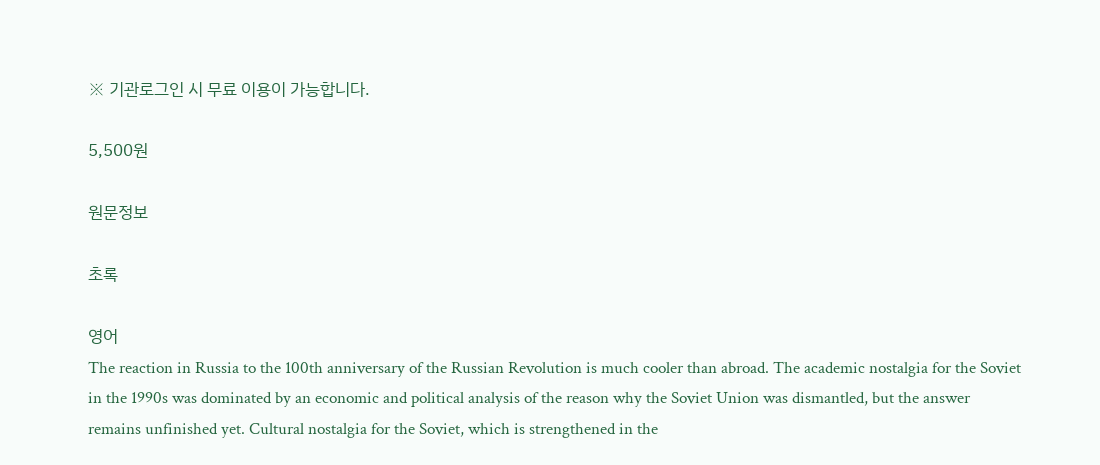※ 기관로그인 시 무료 이용이 가능합니다.

5,500원

원문정보

초록

영어
The reaction in Russia to the 100th anniversary of the Russian Revolution is much cooler than abroad. The academic nostalgia for the Soviet in the 1990s was dominated by an economic and political analysis of the reason why the Soviet Union was dismantled, but the answer remains unfinished yet. Cultural nostalgia for the Soviet, which is strengthened in the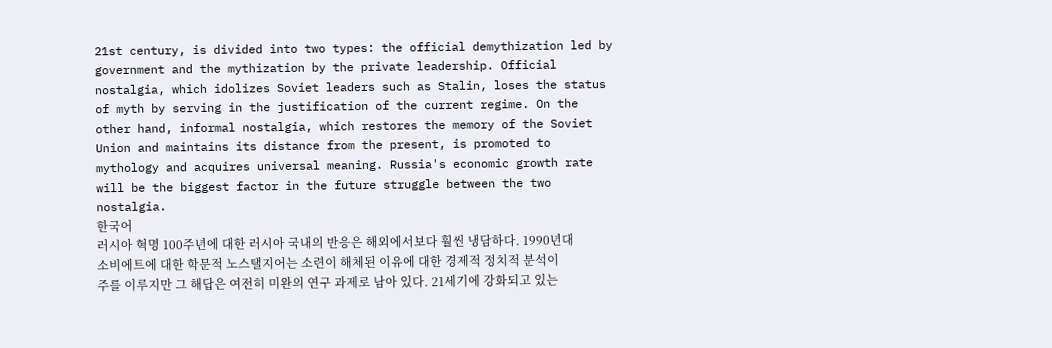21st century, is divided into two types: the official demythization led by government and the mythization by the private leadership. Official nostalgia, which idolizes Soviet leaders such as Stalin, loses the status of myth by serving in the justification of the current regime. On the other hand, informal nostalgia, which restores the memory of the Soviet Union and maintains its distance from the present, is promoted to mythology and acquires universal meaning. Russia's economic growth rate will be the biggest factor in the future struggle between the two nostalgia.
한국어
러시아 혁명 100주년에 대한 러시아 국내의 반응은 해외에서보다 훨씬 냉담하다. 1990년대 소비에트에 대한 학문적 노스탤지어는 소련이 해체된 이유에 대한 경제적 정치적 분석이 주를 이루지만 그 해답은 여전히 미완의 연구 과제로 남아 있다. 21세기에 강화되고 있는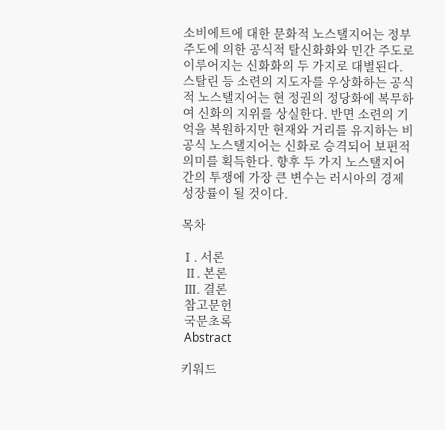소비에트에 대한 문화적 노스탤지어는 정부 주도에 의한 공식적 탈신화화와 민간 주도로 이루어지는 신화화의 두 가지로 대별된다. 스탈린 등 소련의 지도자를 우상화하는 공식적 노스탤지어는 현 정권의 정당화에 복무하여 신화의 지위를 상실한다. 반면 소련의 기억을 복원하지만 현재와 거리를 유지하는 비공식 노스탤지어는 신화로 승격되어 보편적 의미를 획득한다. 향후 두 가지 노스탤지어 간의 투쟁에 가장 큰 변수는 러시아의 경제 성장률이 될 것이다.

목차

Ⅰ. 서론
 Ⅱ. 본론
 Ⅲ. 결론
 참고문헌
 국문초록
 Abstract

키워드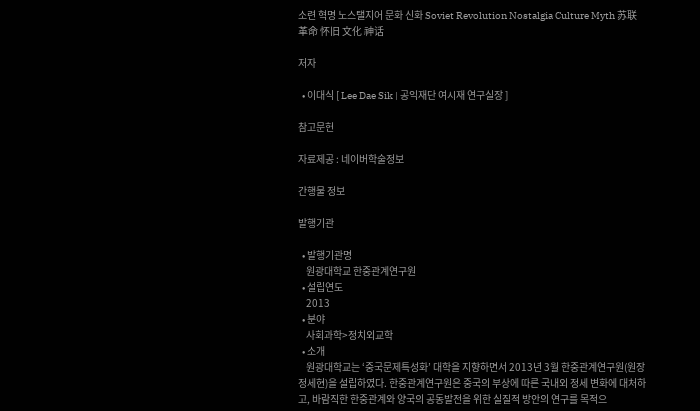소련 혁명 노스탤지어 문화 신화 Soviet Revolution Nostalgia Culture Myth 苏联 革命 怀旧 文化 神话

저자

  • 이대식 [ Lee Dae Sik | 공익재단 여시재 연구실장 ]

참고문헌

자료제공 : 네이버학술정보

간행물 정보

발행기관

  • 발행기관명
    원광대학교 한중관계연구원
  • 설립연도
    2013
  • 분야
    사회과학>정치외교학
  • 소개
    원광대학교는 ‘중국문제특성화’ 대학을 지향하면서 2013년 3월 한중관계연구원(원장 정세현)을 설립하였다. 한중관계연구원은 중국의 부상에 따른 국내외 정세 변화에 대처하고, 바람직한 한중관계와 양국의 공동발전을 위한 실질적 방안의 연구를 목적으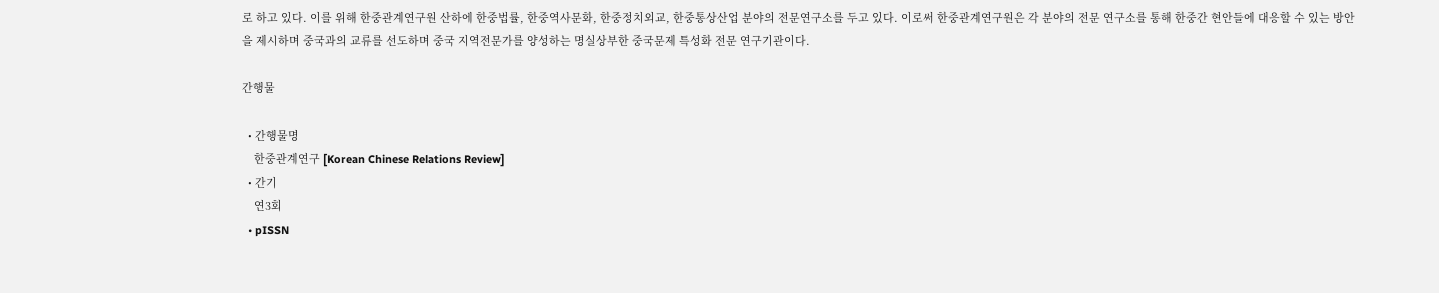로 하고 있다. 이를 위해 한중관계연구원 산하에 한중법률, 한중역사문화, 한중정치외교, 한중통상산업 분야의 전문연구소를 두고 있다. 이로써 한중관계연구원은 각 분야의 전문 연구소를 통해 한중간 현안들에 대응할 수 있는 방안을 제시하며 중국과의 교류를 선도하며 중국 지역전문가를 양성하는 명실상부한 중국문제 특성화 전문 연구기관이다.

간행물

  • 간행물명
    한중관계연구 [Korean Chinese Relations Review]
  • 간기
    연3회
  • pISSN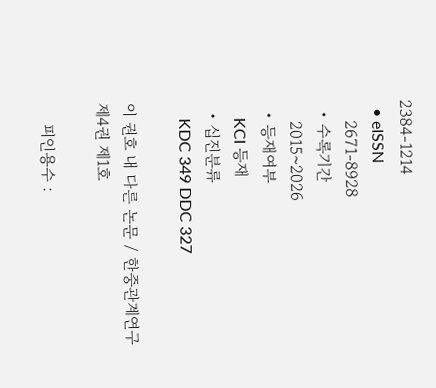2384-1214
  • eISSN
    2671-8928
  • 수록기간
    2015~2026
  • 등재여부
    KCI 등재
  • 십진분류
    KDC 349 DDC 327

이 권호 내 다른 논문 / 한중관계연구 제4권 제1호

    피인용수 :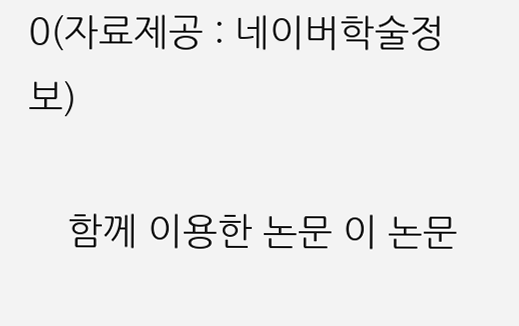0(자료제공 : 네이버학술정보)

    함께 이용한 논문 이 논문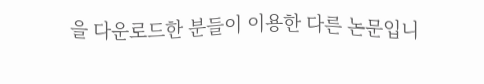을 다운로드한 분들이 이용한 다른 논문입니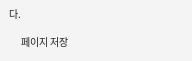다.

      페이지 저장